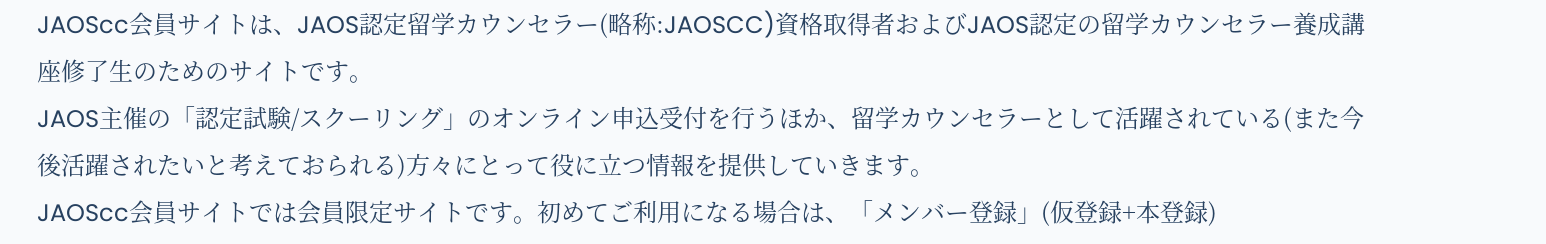JAOScc会員サイトは、JAOS認定留学カウンセラー(略称:JAOSCC)資格取得者およびJAOS認定の留学カウンセラー養成講座修了生のためのサイトです。
JAOS主催の「認定試験/スクーリング」のオンライン申込受付を行うほか、留学カウンセラーとして活躍されている(また今後活躍されたいと考えておられる)方々にとって役に立つ情報を提供していきます。
JAOScc会員サイトでは会員限定サイトです。初めてご利用になる場合は、「メンバー登録」(仮登録+本登録)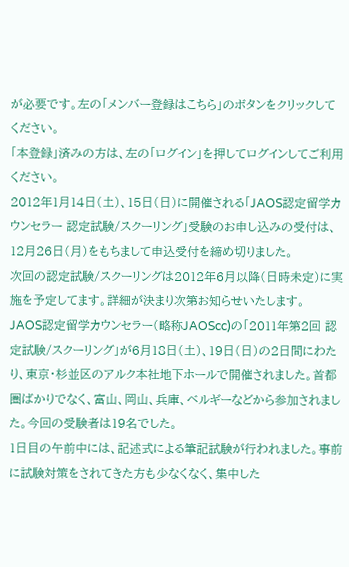が必要です。左の「メンバー登録はこちら」のボタンをクリックしてください。
「本登録」済みの方は、左の「ログイン」を押してログインしてご利用ください。
2012年1月14日(土)、15日(日)に開催される「JAOS認定留学カウンセラー 認定試験/スクーリング」受験のお申し込みの受付は、12月26日(月)をもちまして申込受付を締め切りました。
次回の認定試験/スクーリングは2012年6月以降(日時未定)に実施を予定してます。詳細が決まり次第お知らせいたします。
JAOS認定留学カウンセラー(略称JAOScc)の「2011年第2回 認定試験/スクーリング」が6月18日(土)、19日(日)の2日間にわたり、東京・杉並区のアルク本社地下ホールで開催されました。首都圏ばかりでなく、富山、岡山、兵庫、ベルギーなどから参加されました。今回の受験者は19名でした。
1日目の午前中には、記述式による筆記試験が行われました。事前に試験対策をされてきた方も少なくなく、集中した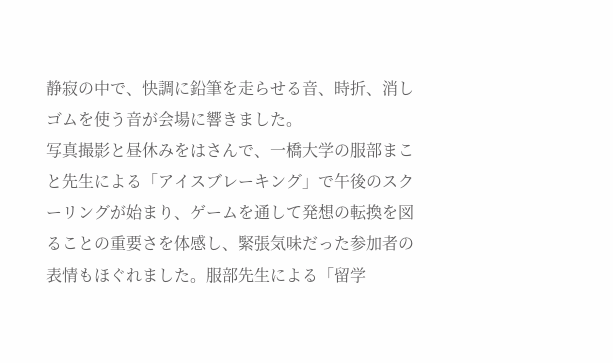静寂の中で、快調に鉛筆を走らせる音、時折、消しゴムを使う音が会場に響きました。
写真撮影と昼休みをはさんで、一橋大学の服部まこと先生による「アイスブレーキング」で午後のスクーリングが始まり、ゲームを通して発想の転換を図ることの重要さを体感し、緊張気味だった参加者の表情もほぐれました。服部先生による「留学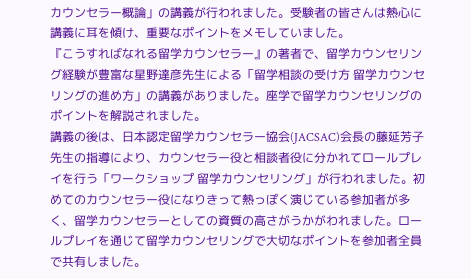カウンセラー概論」の講義が行われました。受験者の皆さんは熱心に講義に耳を傾け、重要なポイントをメモしていました。
『こうすればなれる留学カウンセラー』の著者で、留学カウンセリング経験が豊富な星野達彦先生による「留学相談の受け方 留学カウンセリングの進め方」の講義がありました。座学で留学カウンセリングのポイントを解説されました。
講義の後は、日本認定留学カウンセラー協会(JACSAC)会長の藤延芳子先生の指導により、カウンセラー役と相談者役に分かれてロールプレイを行う「ワークショップ 留学カウンセリング」が行われました。初めてのカウンセラー役になりきって熱っぽく演じている参加者が多く、留学カウンセラーとしての資質の高さがうかがわれました。ロールプレイを通じて留学カウンセリングで大切なポイントを参加者全員で共有しました。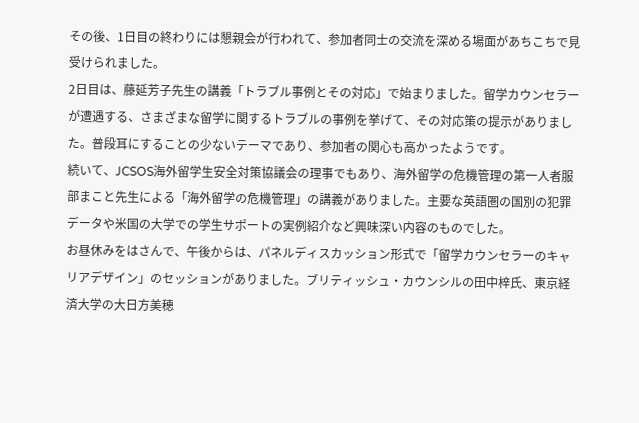その後、1日目の終わりには懇親会が行われて、参加者同士の交流を深める場面があちこちで見受けられました。
2日目は、藤延芳子先生の講義「トラブル事例とその対応」で始まりました。留学カウンセラーが遭遇する、さまざまな留学に関するトラブルの事例を挙げて、その対応策の提示がありました。普段耳にすることの少ないテーマであり、参加者の関心も高かったようです。
続いて、JCSOS海外留学生安全対策協議会の理事でもあり、海外留学の危機管理の第一人者服部まこと先生による「海外留学の危機管理」の講義がありました。主要な英語圏の国別の犯罪データや米国の大学での学生サポートの実例紹介など興味深い内容のものでした。
お昼休みをはさんで、午後からは、パネルディスカッション形式で「留学カウンセラーのキャリアデザイン」のセッションがありました。ブリティッシュ・カウンシルの田中梓氏、東京経済大学の大日方美穂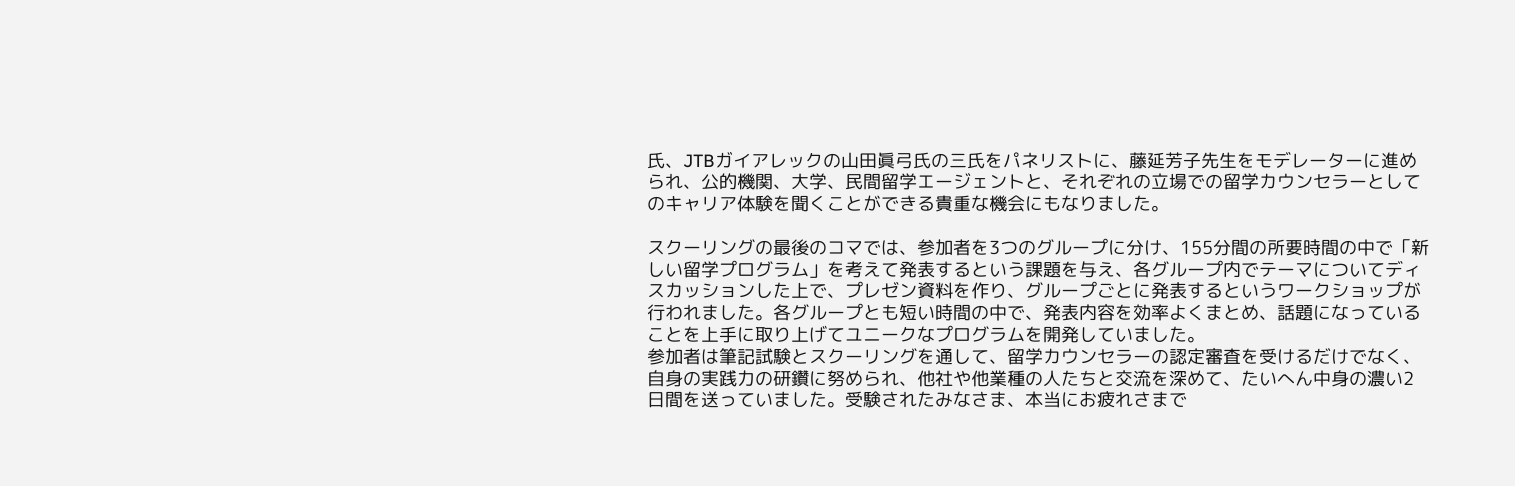氏、JTBガイアレックの山田眞弓氏の三氏をパネリストに、藤延芳子先生をモデレーターに進められ、公的機関、大学、民間留学エージェントと、それぞれの立場での留学カウンセラーとしてのキャリア体験を聞くことができる貴重な機会にもなりました。

スクーリングの最後のコマでは、参加者を3つのグループに分け、155分間の所要時間の中で「新しい留学プログラム」を考えて発表するという課題を与え、各グループ内でテーマについてディスカッションした上で、プレゼン資料を作り、グループごとに発表するというワークショップが行われました。各グループとも短い時間の中で、発表内容を効率よくまとめ、話題になっていることを上手に取り上げてユニークなプログラムを開発していました。
参加者は筆記試験とスクーリングを通して、留学カウンセラーの認定審査を受けるだけでなく、自身の実践力の研鑽に努められ、他社や他業種の人たちと交流を深めて、たいへん中身の濃い2日間を送っていました。受験されたみなさま、本当にお疲れさまで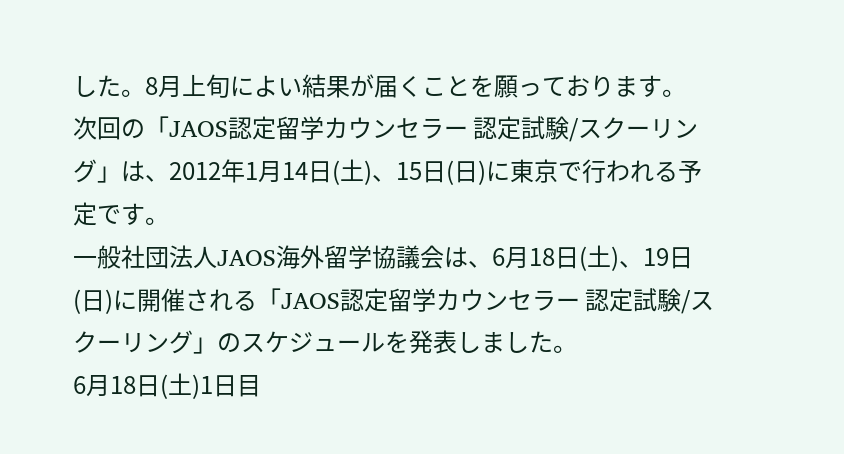した。8月上旬によい結果が届くことを願っております。
次回の「JAOS認定留学カウンセラー 認定試験/スクーリング」は、2012年1月14日(土)、15日(日)に東京で行われる予定です。
一般社団法人JAOS海外留学協議会は、6月18日(土)、19日(日)に開催される「JAOS認定留学カウンセラー 認定試験/スクーリング」のスケジュールを発表しました。
6月18日(土)1日目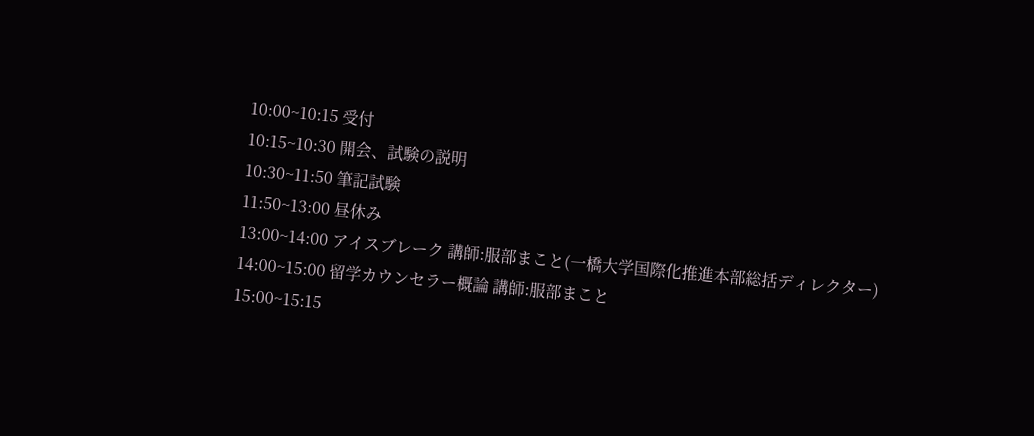10:00~10:15 受付
10:15~10:30 開会、試験の説明
10:30~11:50 筆記試験
11:50~13:00 昼休み
13:00~14:00 アイスブレーク 講師:服部まこと(一橋大学国際化推進本部総括ディレクター)
14:00~15:00 留学カウンセラー概論 講師:服部まこと
15:00~15:15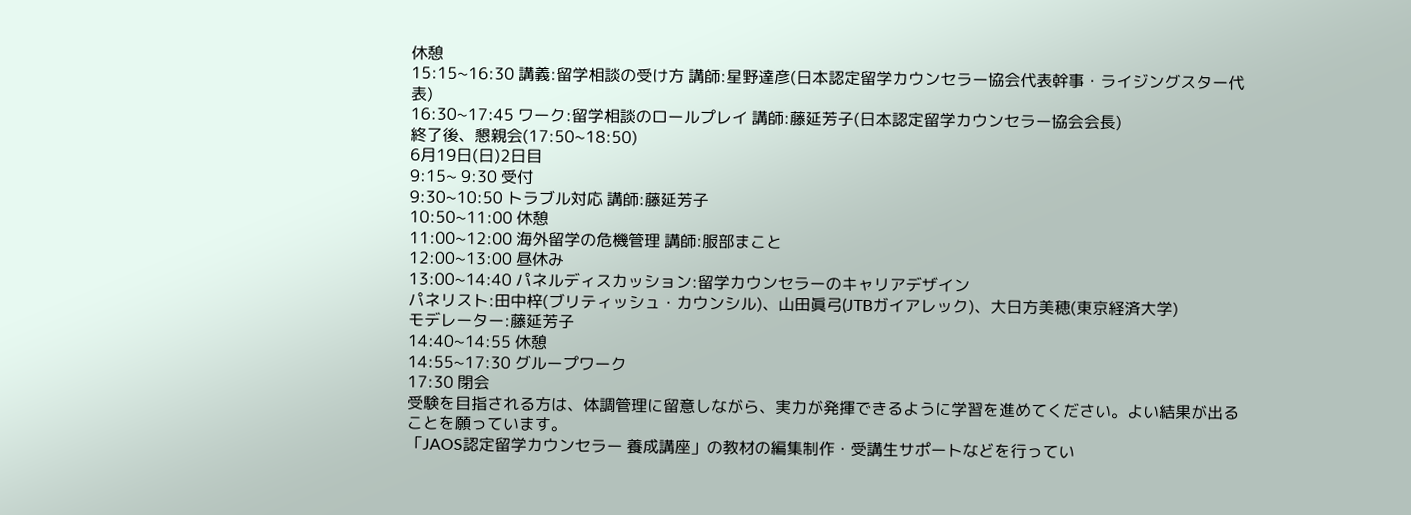休憩
15:15~16:30 講義:留学相談の受け方 講師:星野達彦(日本認定留学カウンセラー協会代表幹事・ライジングスター代表)
16:30~17:45 ワーク:留学相談のロールプレイ 講師:藤延芳子(日本認定留学カウンセラー協会会長)
終了後、懇親会(17:50~18:50)
6月19日(日)2日目
9:15~ 9:30 受付
9:30~10:50 トラブル対応 講師:藤延芳子
10:50~11:00 休憩
11:00~12:00 海外留学の危機管理 講師:服部まこと
12:00~13:00 昼休み
13:00~14:40 パネルディスカッション:留学カウンセラーのキャリアデザイン
パネリスト:田中梓(ブリティッシュ・カウンシル)、山田眞弓(JTBガイアレック)、大日方美穂(東京経済大学)
モデレーター:藤延芳子
14:40~14:55 休憩
14:55~17:30 グループワーク
17:30 閉会
受験を目指される方は、体調管理に留意しながら、実力が発揮できるように学習を進めてください。よい結果が出ることを願っています。
「JAOS認定留学カウンセラー 養成講座」の教材の編集制作・受講生サポートなどを行ってい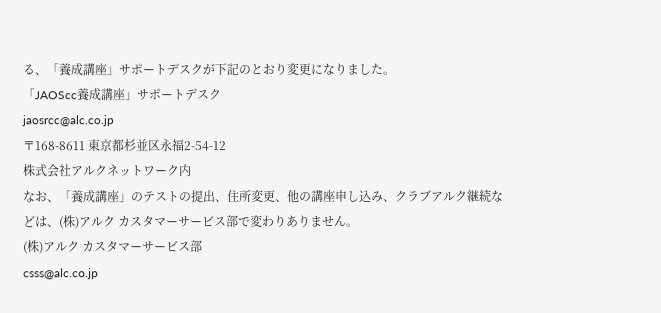る、「養成講座」サポートデスクが下記のとおり変更になりました。
「JAOScc養成講座」サポートデスク
jaosrcc@alc.co.jp
〒168-8611 東京都杉並区永福2-54-12
株式会社アルクネットワーク内
なお、「養成講座」のテストの提出、住所変更、他の講座申し込み、クラブアルク継続などは、(株)アルク カスタマーサービス部で変わりありません。
(株)アルク カスタマーサービス部
csss@alc.co.jp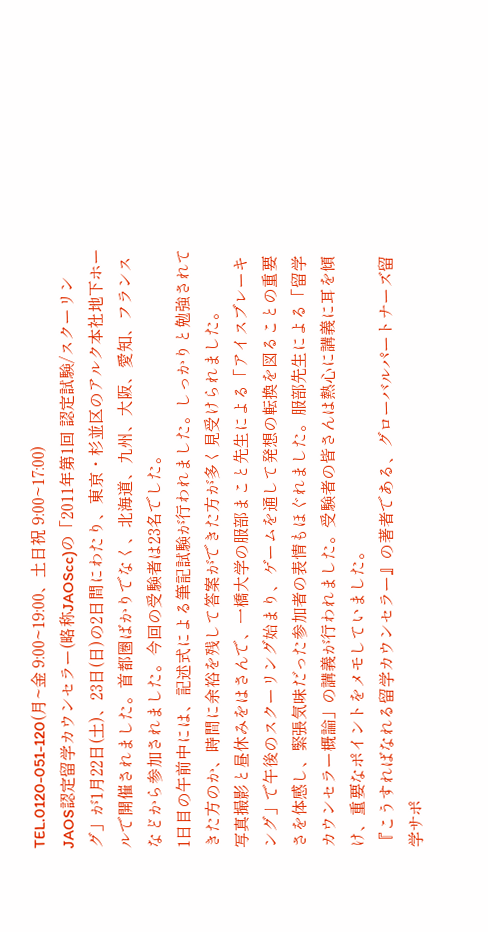TEL.0120-051-120(月~金 9:00~19:00、土日祝 9:00~17:00)
JAOS認定留学カウンセラー(略称JAOScc)の「2011年第1回 認定試験/スクーリング」が1月22日(土)、23日(日)の2日間にわたり、東京・杉並区のアルク本社地下ホールで開催されました。首都圏ばかりでなく、北海道、九州、大阪、愛知、フランスなどから参加されました。今回の受験者は23名でした。
1日目の午前中には、記述式による筆記試験が行われました。しっかりと勉強されてきた方のか、時間に余裕を残して答案ができた方が多く見受けられました。
写真撮影と昼休みをはさんで、一橋大学の服部まこと先生による「アイスブレーキング」で午後のスクーリング始まり、ゲームを通して発想の転換を図ることの重要さを体感し、緊張気味だった参加者の表情もほぐれました。服部先生による「留学カウンセラー概論」の講義が行われました。受験者の皆さんは熱心に講義に耳を傾け、重要なポイントをメモしていました。
『こうすればなれる留学カウンセラー』の著者である、グローバルパートナーズ留学サポ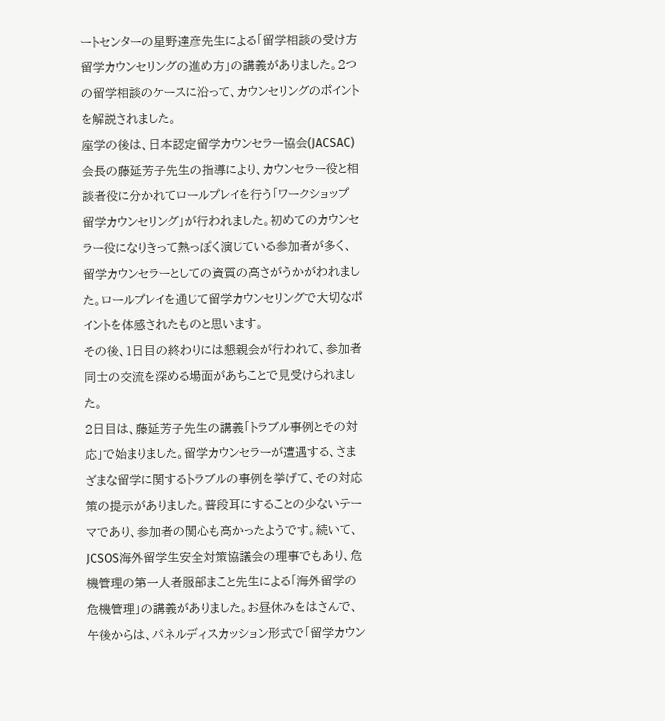ートセンターの星野達彦先生による「留学相談の受け方 留学カウンセリングの進め方」の講義がありました。2つの留学相談のケースに沿って、カウンセリングのポイントを解説されました。
座学の後は、日本認定留学カウンセラー協会(JACSAC)会長の藤延芳子先生の指導により、カウンセラー役と相談者役に分かれてロールプレイを行う「ワークショップ 留学カウンセリング」が行われました。初めてのカウンセラー役になりきって熱っぽく演じている参加者が多く、留学カウンセラーとしての資質の高さがうかがわれました。ロールプレイを通じて留学カウンセリングで大切なポイントを体感されたものと思います。
その後、1日目の終わりには懇親会が行われて、参加者同士の交流を深める場面があちことで見受けられました。
2日目は、藤延芳子先生の講義「トラブル事例とその対応」で始まりました。留学カウンセラーが遭遇する、さまざまな留学に関するトラブルの事例を挙げて、その対応策の提示がありました。普段耳にすることの少ないテーマであり、参加者の関心も高かったようです。続いて、JCSOS海外留学生安全対策協議会の理事でもあり、危機管理の第一人者服部まこと先生による「海外留学の危機管理」の講義がありました。お昼休みをはさんで、午後からは、パネルディスカッション形式で「留学カウン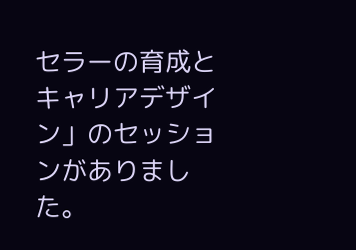セラーの育成とキャリアデザイン」のセッションがありました。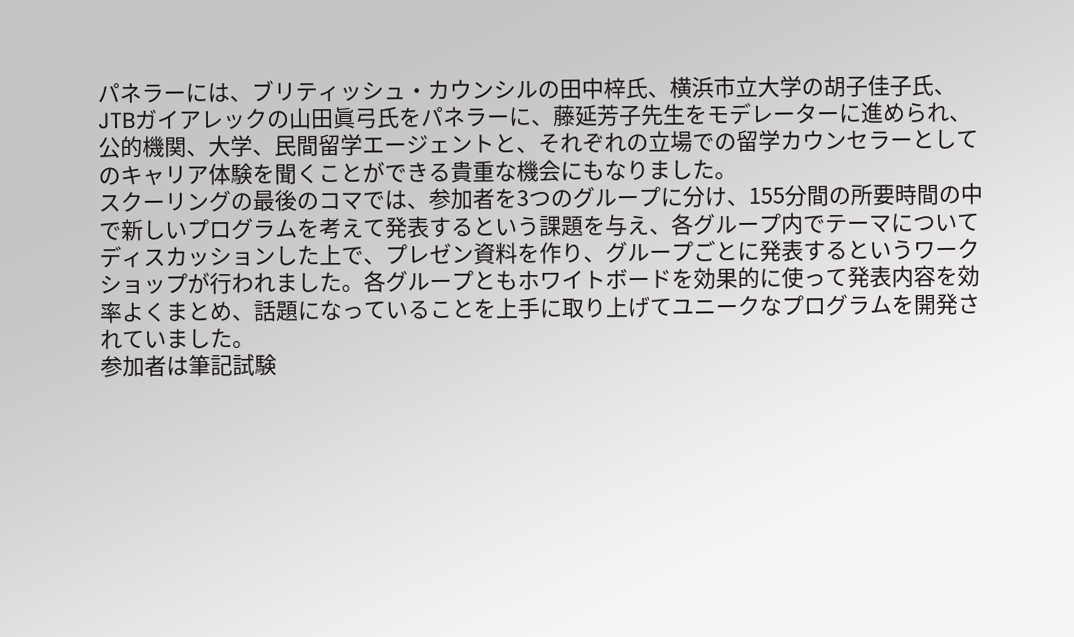パネラーには、ブリティッシュ・カウンシルの田中梓氏、横浜市立大学の胡子佳子氏、JTBガイアレックの山田眞弓氏をパネラーに、藤延芳子先生をモデレーターに進められ、公的機関、大学、民間留学エージェントと、それぞれの立場での留学カウンセラーとしてのキャリア体験を聞くことができる貴重な機会にもなりました。
スクーリングの最後のコマでは、参加者を3つのグループに分け、155分間の所要時間の中で新しいプログラムを考えて発表するという課題を与え、各グループ内でテーマについてディスカッションした上で、プレゼン資料を作り、グループごとに発表するというワークショップが行われました。各グループともホワイトボードを効果的に使って発表内容を効率よくまとめ、話題になっていることを上手に取り上げてユニークなプログラムを開発されていました。
参加者は筆記試験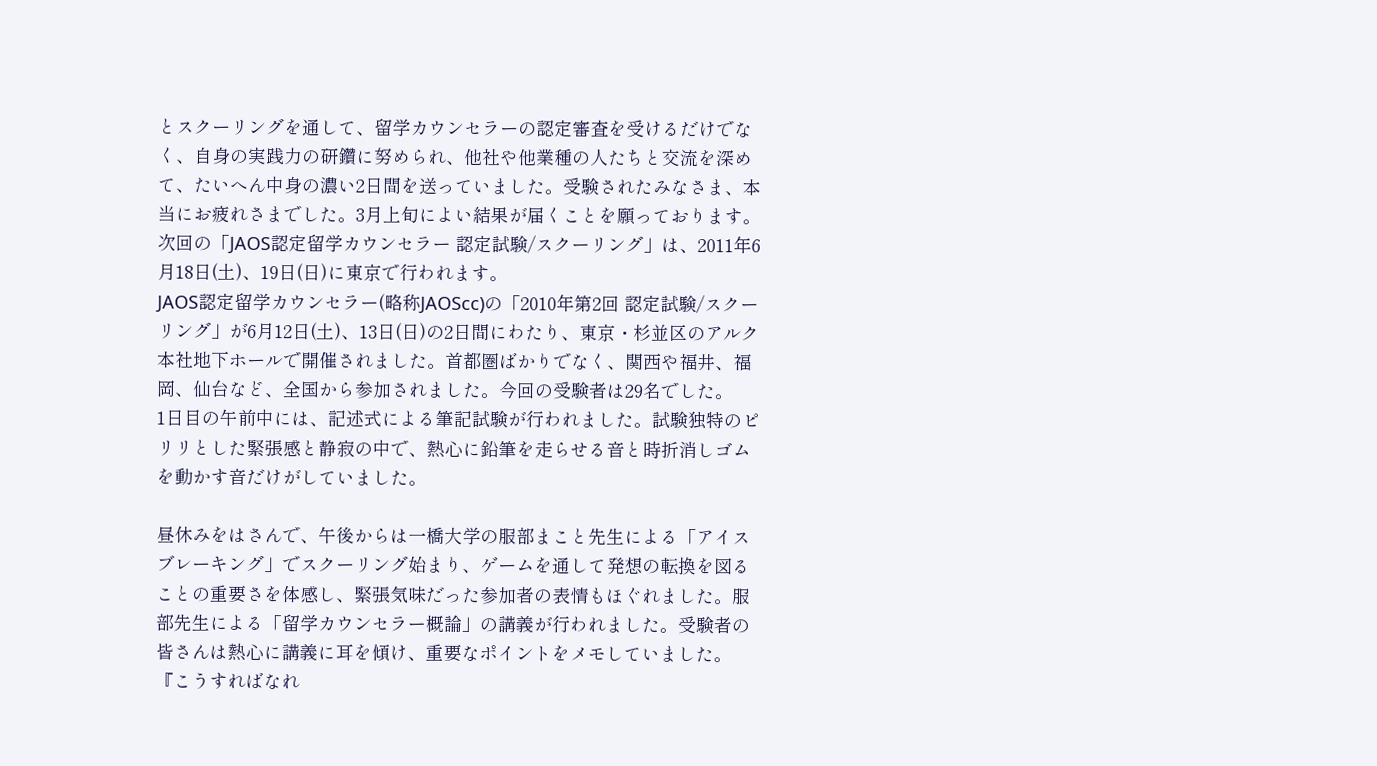とスクーリングを通して、留学カウンセラーの認定審査を受けるだけでなく、自身の実践力の研鑽に努められ、他社や他業種の人たちと交流を深めて、たいへん中身の濃い2日間を送っていました。受験されたみなさま、本当にお疲れさまでした。3月上旬によい結果が届くことを願っております。
次回の「JAOS認定留学カウンセラー 認定試験/スクーリング」は、2011年6月18日(土)、19日(日)に東京で行われます。
JAOS認定留学カウンセラー(略称JAOScc)の「2010年第2回 認定試験/スクーリング」が6月12日(土)、13日(日)の2日間にわたり、東京・杉並区のアルク本社地下ホールで開催されました。首都圏ばかりでなく、関西や福井、福岡、仙台など、全国から参加されました。今回の受験者は29名でした。
1日目の午前中には、記述式による筆記試験が行われました。試験独特のピリリとした緊張感と静寂の中で、熱心に鉛筆を走らせる音と時折消しゴムを動かす音だけがしていました。

昼休みをはさんで、午後からは一橋大学の服部まこと先生による「アイスブレーキング」でスクーリング始まり、ゲームを通して発想の転換を図ることの重要さを体感し、緊張気味だった参加者の表情もほぐれました。服部先生による「留学カウンセラー概論」の講義が行われました。受験者の皆さんは熱心に講義に耳を傾け、重要なポイントをメモしていました。
『こうすればなれ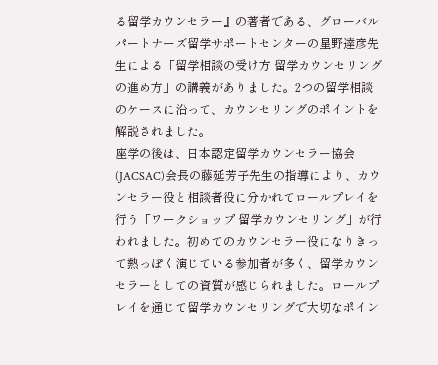る留学カウンセラー』の著者である、グローバルパートナーズ留学サポートセンターの星野達彦先生による「留学相談の受け方 留学カウンセリングの進め方」の講義がありました。2つの留学相談のケースに沿って、カウンセリングのポイントを解説されました。
座学の後は、日本認定留学カウンセラー協会(JACSAC)会長の藤延芳子先生の指導により、カウンセラー役と相談者役に分かれてロールプレイを行う「ワークショップ 留学カウンセリング」が行われました。初めてのカウンセラー役になりきって熱っぽく演じている参加者が多く、留学カウンセラーとしての資質が感じられました。ロールプレイを通じて留学カウンセリングで大切なポイン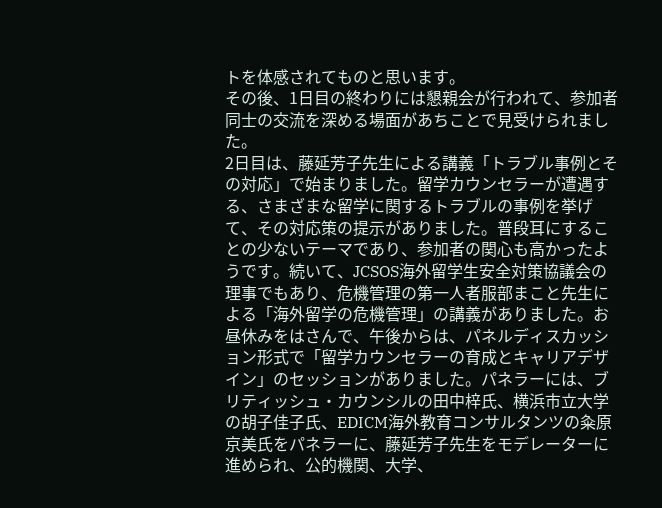トを体感されてものと思います。
その後、1日目の終わりには懇親会が行われて、参加者同士の交流を深める場面があちことで見受けられました。
2日目は、藤延芳子先生による講義「トラブル事例とその対応」で始まりました。留学カウンセラーが遭遇する、さまざまな留学に関するトラブルの事例を挙げて、その対応策の提示がありました。普段耳にすることの少ないテーマであり、参加者の関心も高かったようです。続いて、JCSOS海外留学生安全対策協議会の理事でもあり、危機管理の第一人者服部まこと先生による「海外留学の危機管理」の講義がありました。お昼休みをはさんで、午後からは、パネルディスカッション形式で「留学カウンセラーの育成とキャリアデザイン」のセッションがありました。パネラーには、ブリティッシュ・カウンシルの田中梓氏、横浜市立大学の胡子佳子氏、EDICM海外教育コンサルタンツの粂原京美氏をパネラーに、藤延芳子先生をモデレーターに進められ、公的機関、大学、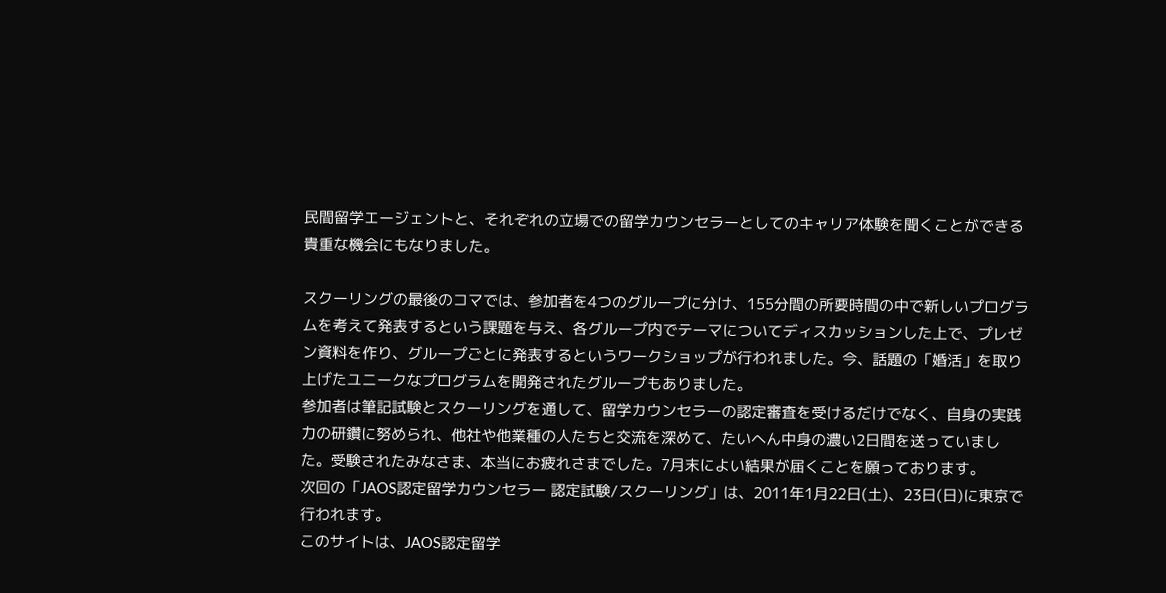民間留学エージェントと、それぞれの立場での留学カウンセラーとしてのキャリア体験を聞くことができる貴重な機会にもなりました。

スクーリングの最後のコマでは、参加者を4つのグループに分け、155分間の所要時間の中で新しいプログラムを考えて発表するという課題を与え、各グループ内でテーマについてディスカッションした上で、プレゼン資料を作り、グループごとに発表するというワークショップが行われました。今、話題の「婚活」を取り上げたユニークなプログラムを開発されたグループもありました。
参加者は筆記試験とスクーリングを通して、留学カウンセラーの認定審査を受けるだけでなく、自身の実践力の研鑽に努められ、他社や他業種の人たちと交流を深めて、たいへん中身の濃い2日間を送っていました。受験されたみなさま、本当にお疲れさまでした。7月末によい結果が届くことを願っております。
次回の「JAOS認定留学カウンセラー 認定試験/スクーリング」は、2011年1月22日(土)、23日(日)に東京で行われます。
このサイトは、JAOS認定留学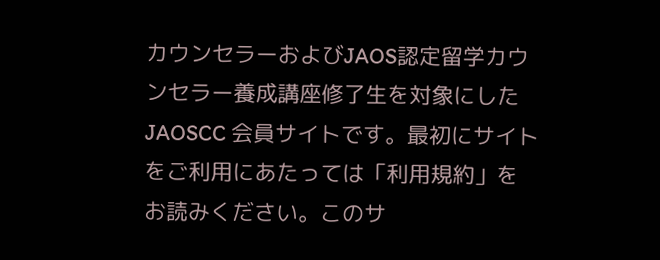カウンセラーおよびJAOS認定留学カウンセラー養成講座修了生を対象にしたJAOSCC 会員サイトです。最初にサイトをご利用にあたっては「利用規約」をお読みください。このサ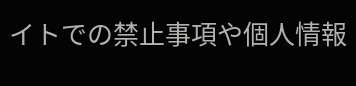イトでの禁止事項や個人情報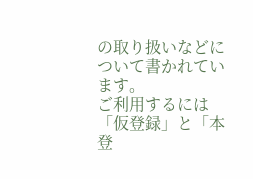の取り扱いなどについて書かれています。
ご利用するには「仮登録」と「本登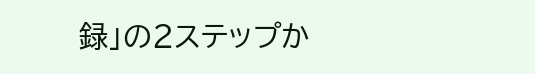録」の2ステップか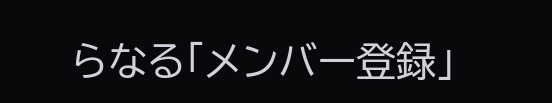らなる「メンバー登録」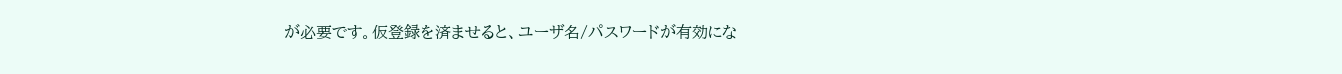が必要です。仮登録を済ませると、ユーザ名/パスワードが有効にな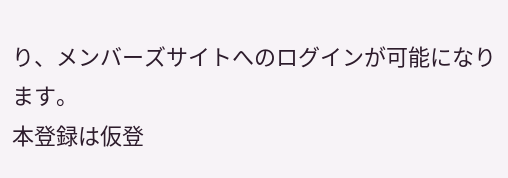り、メンバーズサイトへのログインが可能になります。
本登録は仮登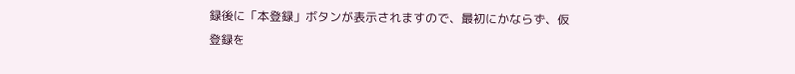録後に「本登録」ボタンが表示されますので、最初にかならず、仮登録を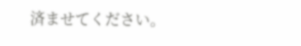済ませてください。